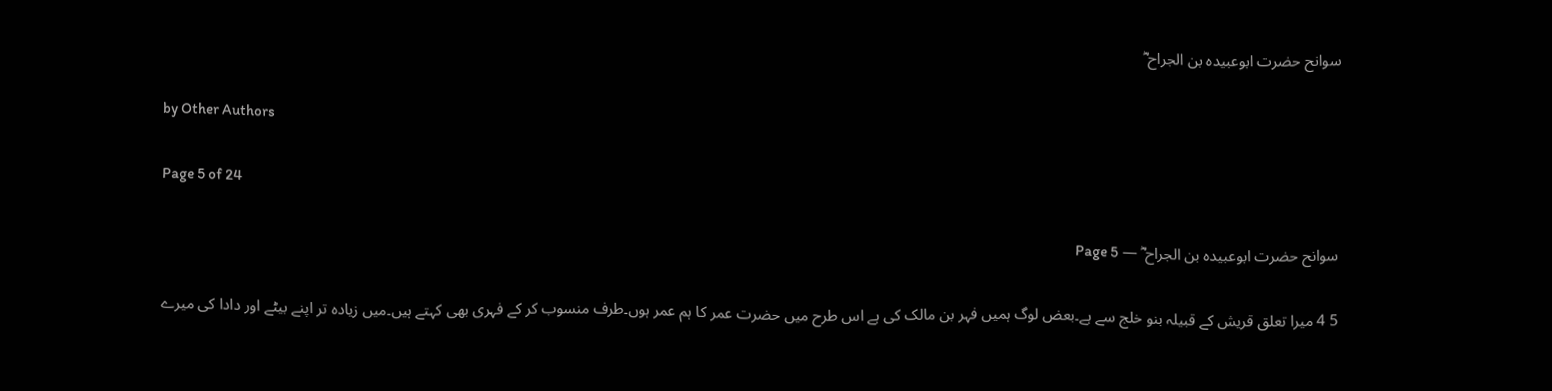سوانح حضرت ابوعبیدہ بن الجراح ؓ

by Other Authors

Page 5 of 24

سوانح حضرت ابوعبیدہ بن الجراح ؓ — Page 5

5 4 میرا تعلق قریش کے قبیلہ بنو خلج سے ہے۔بعض لوگ ہمیں فہر بن مالک کی ہے اس طرح میں حضرت عمر کا ہم عمر ہوں۔طرف منسوب کر کے فہری بھی کہتے ہیں۔میں زیادہ تر اپنے بیٹے اور دادا کی میرے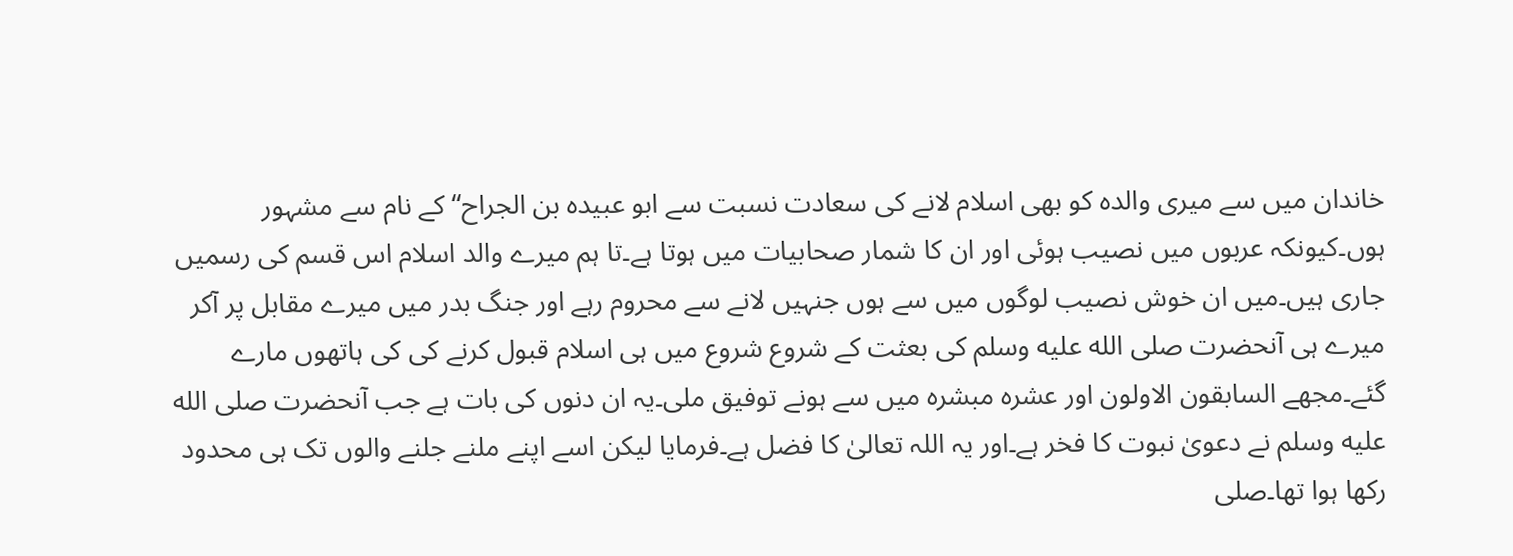خاندان میں سے میری والدہ کو بھی اسلام لانے کی سعادت نسبت سے ابو عبیدہ بن الجراح“ کے نام سے مشہور ہوں۔کیونکہ عربوں میں نصیب ہوئی اور ان کا شمار صحابیات میں ہوتا ہے۔تا ہم میرے والد اسلام اس قسم کی رسمیں جاری ہیں۔میں ان خوش نصیب لوگوں میں سے ہوں جنہیں لانے سے محروم رہے اور جنگ بدر میں میرے مقابل پر آکر میرے ہی آنحضرت صلى الله عليه وسلم کی بعثت کے شروع شروع میں ہی اسلام قبول کرنے کی کی ہاتھوں مارے گئے۔مجھے السابقون الاولون اور عشرہ مبشرہ میں سے ہونے توفیق ملی۔یہ ان دنوں کی بات ہے جب آنحضرت صلى الله عليه وسلم نے دعویٰ نبوت کا فخر ہے۔اور یہ اللہ تعالیٰ کا فضل ہے۔فرمایا لیکن اسے اپنے ملنے جلنے والوں تک ہی محدود رکھا ہوا تھا۔صلى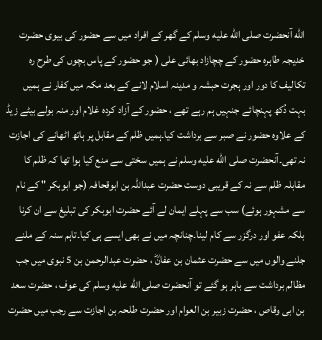الله آنحضرت صلى الله عليه وسلم کے گھر کے افراد میں سے حضور کی بیوی حضرت خدیجہ طاہرہ حضور کے چچازاد بھائی علی ( جو حضور کے پاس بچوں کی طرح رہ تکالیف کا دور اور ہجرت حبشہ و مدینہ اسلام لانے کے بعد مکہ میں کفار نے ہمیں بہت دُکھ پہنچائے جنہیں ہم رہے تھے ، حضور کے آزاد کردہ غلام اور منہ بولے بیٹے زیڈ کے علاوہ حضور نے صبر سے برداشت کیا۔ہمیں ظلم کے مقابل پر ہاتھ اٹھانے کی اجازت نہ تھی۔آنحضرت صلى الله عليه وسلم نے ہمیں سختی سے منع کیا ہوا تھا کہ ظلم کا مقابلہ ظلم سے نہ کے قریبی دوست حضرت عبداللہ بن ابوقحافہ (جو ابوبکر " کے نام سے مشہور ہوئے) سب سے پہلے ایمان لے آئے حضرت ابوبکر کی تبلیغ سے ان کرنا بلکہ عفو اور درگزر سے کام لینا۔چنانچہ میں نے بھی ایسے ہی کیا۔تاہم سنہ کے ملنے جلنے والوں میں سے حضرت عثمان بن عفانؓ ، حضرت عبدالرحمن بن 5 نبوی میں جب مظالم برداشت سے باہر ہو گئے تو آنحضرت صلى الله عليه وسلم کی عوف ، حضرت سعد بن ابی وقاص ، حضرت زبیر بن العوام اور حضرت طلحہ بن اجازت سے رجب میں حضرت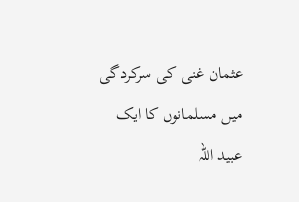عثمان غنی کی سرکردگی میں مسلمانوں کا ایک عبید اللہ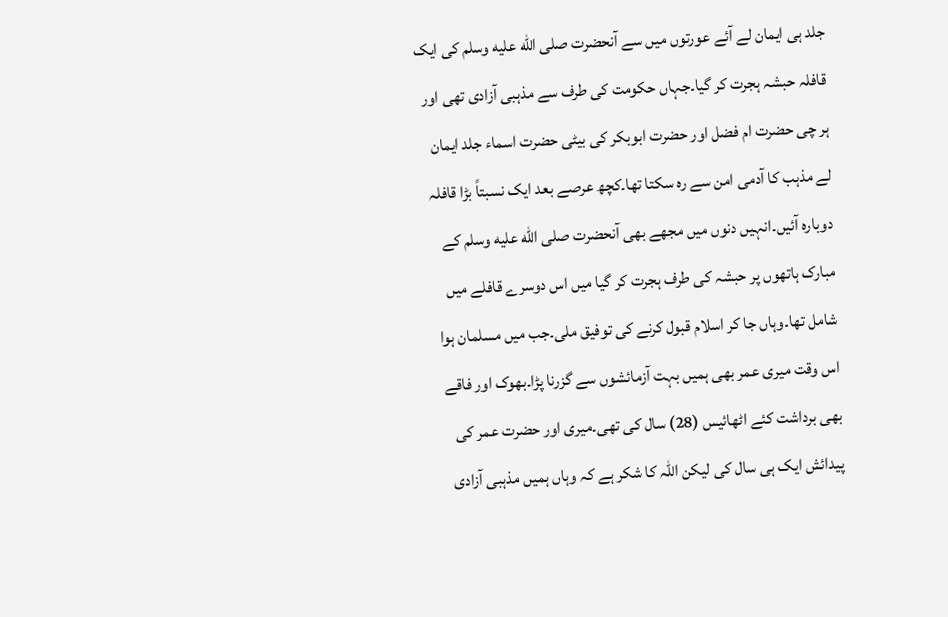جلد ہی ایمان لے آئے عورتوں میں سے آنحضرت صلى الله عليه وسلم کی ایک قافلہ حبشہ ہجرت کر گیا۔جہاں حکومت کی طرف سے مذہبی آزادی تھی اور ہر چی حضرت ام فضل اور حضرت ابوبکر کی بیٹی حضرت اسماء جلد ایمان لے مذہب کا آدمی امن سے رہ سکتا تھا۔کچھ عرصے بعد ایک نسبتاً بڑا قافلہ دوبارہ آئیں۔انہیں دنوں میں مجھے بھی آنحضرت صلى الله عليه وسلم کے مبارک ہاتھوں پر حبشہ کی طرف ہجرت کر گیا میں اس دوسرے قافلے میں شامل تھا۔وہاں جا کر اسلام قبول کرنے کی توفیق ملی۔جب میں مسلمان ہوا اس وقت میری عمر بھی ہمیں بہت آزمائشوں سے گزرنا پڑا۔بھوک اور فاقے بھی برداشت کئے اٹھائیس (28) سال کی تھی۔میری اور حضرت عمر کی پیدائش ایک ہی سال کی لیکن اللہ کا شکر ہے کہ وہاں ہمیں مذہبی آزادی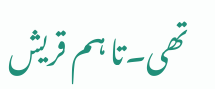تھی۔تا ہم قریش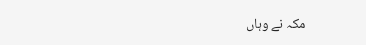مکہ نے وہاں